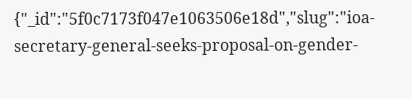{"_id":"5f0c7173f047e1063506e18d","slug":"ioa-secretary-general-seeks-proposal-on-gender-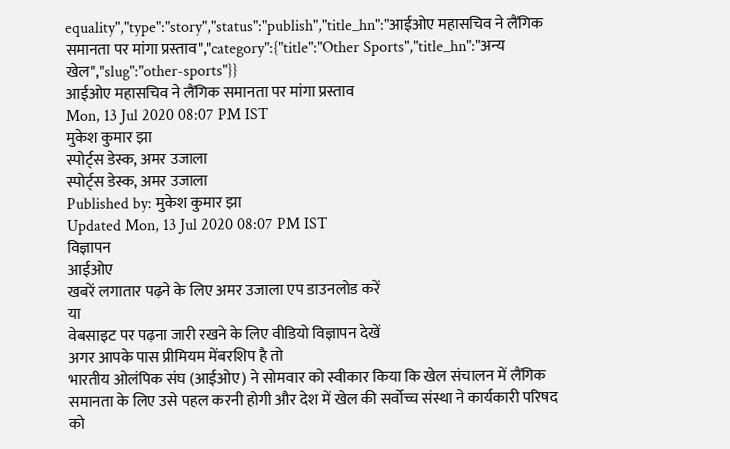equality","type":"story","status":"publish","title_hn":"आईओए महासचिव ने लैंगिक समानता पर मांगा प्रस्ताव","category":{"title":"Other Sports","title_hn":"अन्य खेल","slug":"other-sports"}}
आईओए महासचिव ने लैंगिक समानता पर मांगा प्रस्ताव
Mon, 13 Jul 2020 08:07 PM IST
मुकेश कुमार झा
स्पोर्ट्स डेस्क, अमर उजाला
स्पोर्ट्स डेस्क, अमर उजाला
Published by: मुकेश कुमार झा
Updated Mon, 13 Jul 2020 08:07 PM IST
विज्ञापन
आईओए
खबरें लगातार पढ़ने के लिए अमर उजाला एप डाउनलोड करें
या
वेबसाइट पर पढ़ना जारी रखने के लिए वीडियो विज्ञापन देखें
अगर आपके पास प्रीमियम मेंबरशिप है तो
भारतीय ओलंपिक संघ (आईओए) ने सोमवार को स्वीकार किया कि खेल संचालन में लैंगिक समानता के लिए उसे पहल करनी होगी और देश में खेल की सर्वोच्च संस्था ने कार्यकारी परिषद को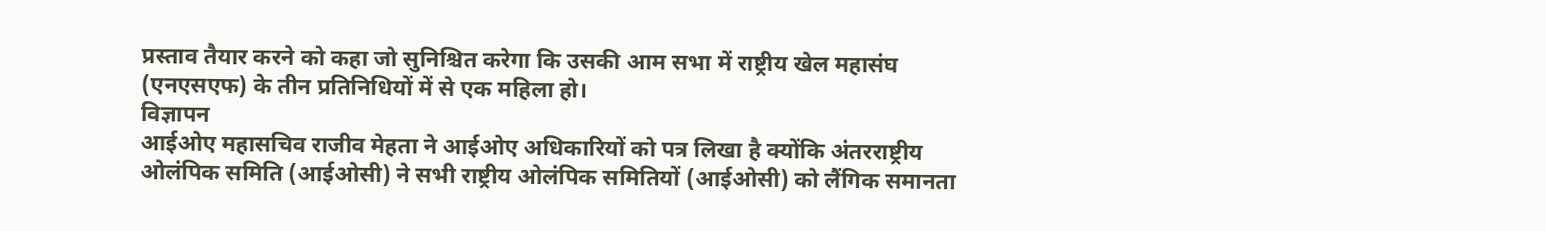प्रस्ताव तैयार करने को कहा जो सुनिश्चित करेगा कि उसकी आम सभा में राष्ट्रीय खेल महासंघ (एनएसएफ) के तीन प्रतिनिधियों में से एक महिला हो।
विज्ञापन
आईओए महासचिव राजीव मेहता ने आईओए अधिकारियों को पत्र लिखा है क्योंकि अंतरराष्ट्रीय ओलंपिक समिति (आईओसी) ने सभी राष्ट्रीय ओलंपिक समितियों (आईओसी) को लैंगिक समानता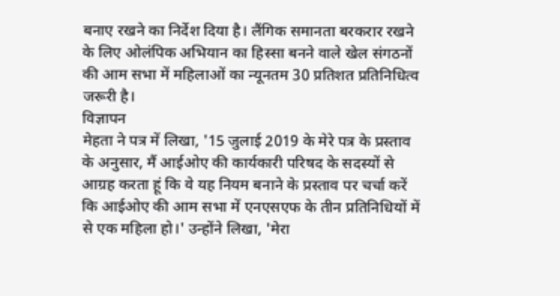बनाए रखने का निर्देश दिया है। लैंगिक समानता बरकरार रखने के लिए ओलंपिक अभियान का हिस्सा बनने वाले खेल संगठनों की आम सभा में महिलाओं का न्यूनतम 30 प्रतिशत प्रतिनिधित्व जरूरी है।
विज्ञापन
मेहता ने पत्र में लिखा, '15 जुलाई 2019 के मेरे पत्र के प्रस्ताव के अनुसार, मैं आईओए की कार्यकारी परिषद के सदस्यों से आग्रह करता हूं कि वे यह नियम बनाने के प्रस्ताव पर चर्चा करें कि आईओए की आम सभा में एनएसएफ के तीन प्रतिनिधियों में से एक महिला हो।' उन्होंने लिखा, 'मेरा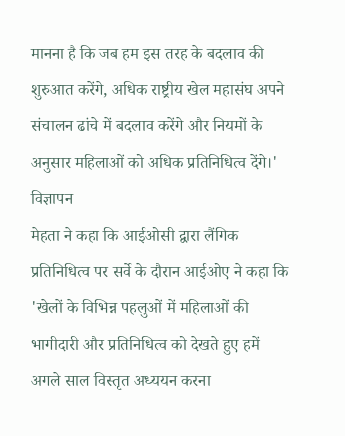मानना है कि जब हम इस तरह के बदलाव की शुरुआत करेंगे, अधिक राष्ट्रीय खेल महासंघ अपने संचालन ढांचे में बदलाव करेंगे और नियमों के अनुसार महिलाओं को अधिक प्रतिनिधित्व देंगे।'
विज्ञापन
मेहता ने कहा कि आईओसी द्वारा लैंगिक प्रतिनिधित्व पर सर्वे के दौरान आईओए ने कहा कि 'खेलों के विभिन्न पहलुओं में महिलाओं की भागीदारी और प्रतिनिधित्व को देखते हुए हमें अगले साल विस्तृत अध्ययन करना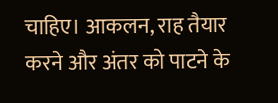चाहिए। आकलन, राह तैयार करने और अंतर को पाटने के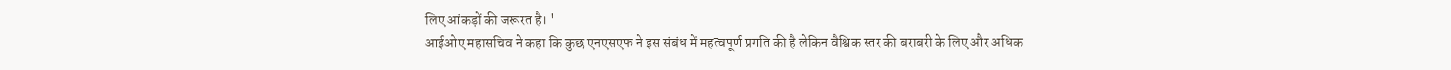लिए आंकड़ों की जरूरत है। '
आईओए महासचिव ने कहा कि कुछ एनएसएफ ने इस संबंध में महत्वपूर्ण प्रगति की है लेकिन वैश्विक स्तर की बराबरी के लिए और अधिक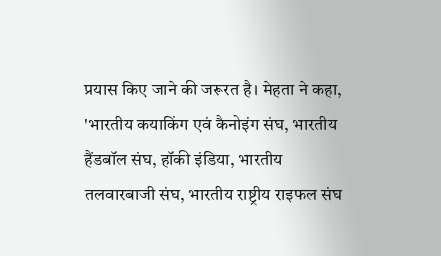प्रयास किए जाने की जरूरत है। मेहता ने कहा, 'भारतीय कयाकिंग एवं कैनोइंग संघ, भारतीय हैंडबॉल संघ, हॉकी इंडिया, भारतीय तलवारबाजी संघ, भारतीय राष्ट्रीय राइफल संघ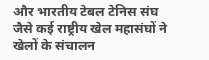और भारतीय टेबल टेनिस संघ जैसे कई राष्ट्रीय खेल महासंघों ने खेलों के संचालन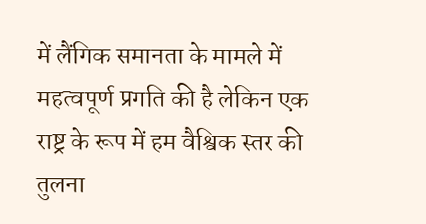में लैंगिक समानता के मामले में महत्वपूर्ण प्रगति की है लेकिन एक राष्ट्र के रूप में हम वैश्विक स्तर की तुलना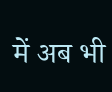में अब भी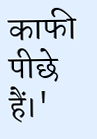काफी पीछे हैं।'